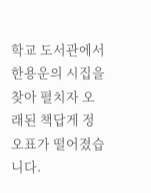학교 도서관에서 한용운의 시집을 찾아 펼치자 오래된 책답게 정오표가 떨어졌습니다.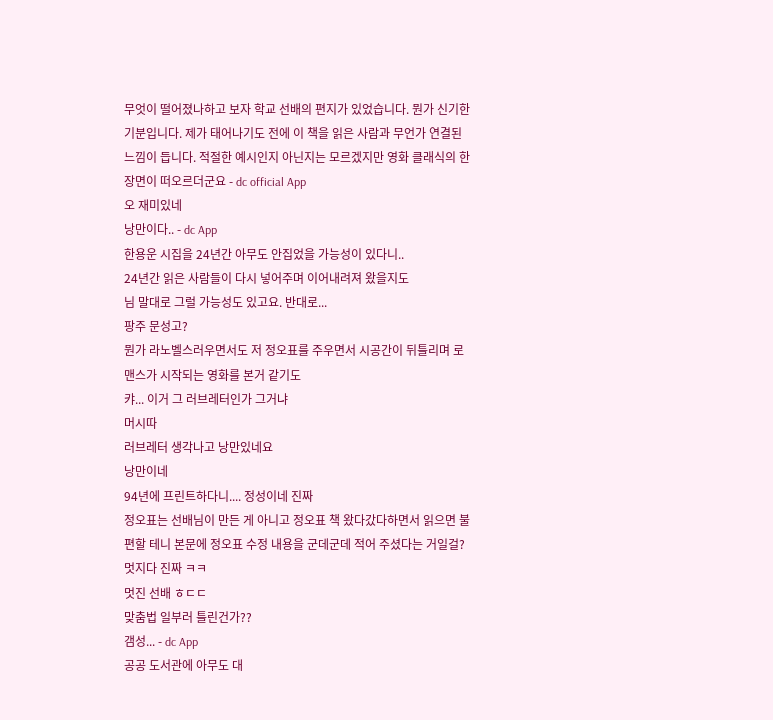무엇이 떨어졌나하고 보자 학교 선배의 편지가 있었습니다. 뭔가 신기한 기분입니다. 제가 태어나기도 전에 이 책을 읽은 사람과 무언가 연결된 느낌이 듭니다. 적절한 예시인지 아닌지는 모르겠지만 영화 클래식의 한장면이 떠오르더군요 - dc official App
오 재미있네
낭만이다.. - dc App
한용운 시집을 24년간 아무도 안집었을 가능성이 있다니..
24년간 읽은 사람들이 다시 넣어주며 이어내려져 왔을지도
님 말대로 그럴 가능성도 있고요. 반대로...
팡주 문성고?
뭔가 라노벨스러우면서도 저 정오표를 주우면서 시공간이 뒤틀리며 로맨스가 시작되는 영화를 본거 같기도
캬... 이거 그 러브레터인가 그거냐
머시따
러브레터 생각나고 낭만있네요
낭만이네
94년에 프린트하다니.... 정성이네 진짜
정오표는 선배님이 만든 게 아니고 정오표 책 왔다갔다하면서 읽으면 불편할 테니 본문에 정오표 수정 내용을 군데군데 적어 주셨다는 거일걸?
멋지다 진짜 ㅋㅋ
멋진 선배 ㅎㄷㄷ
맞춤법 일부러 틀린건가??
갬성... - dc App
공공 도서관에 아무도 대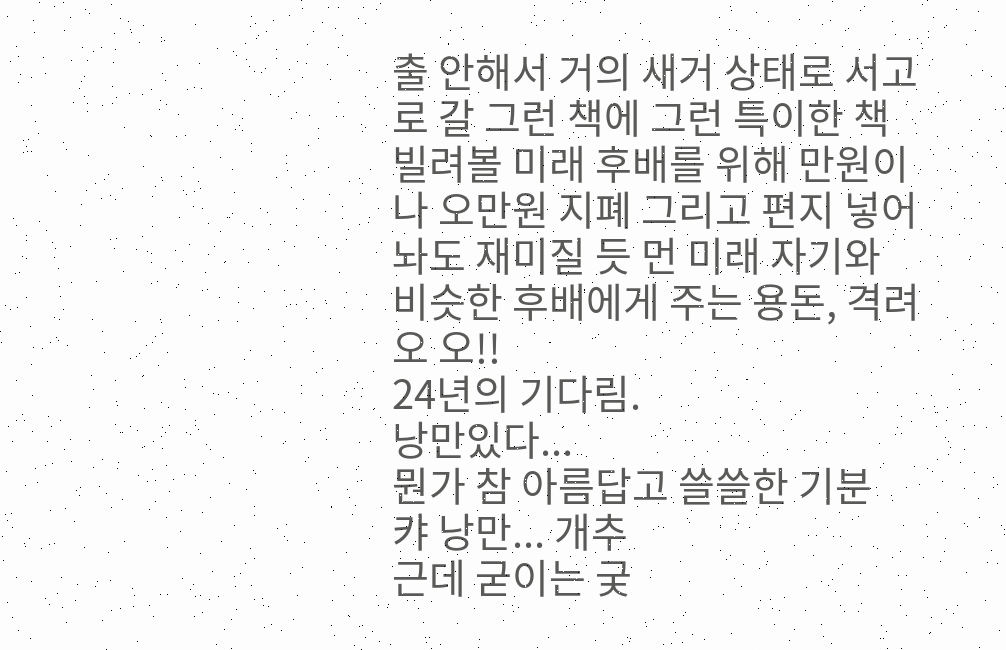출 안해서 거의 새거 상태로 서고로 갈 그런 책에 그런 특이한 책 빌려볼 미래 후배를 위해 만원이나 오만원 지폐 그리고 편지 넣어놔도 재미질 듯 먼 미래 자기와 비슷한 후배에게 주는 용돈, 격려
오 오!!
24년의 기다림.
낭만있다...
뭔가 참 아름답고 쓸쓸한 기분
캬 낭만... 개추
근데 굳이는 궂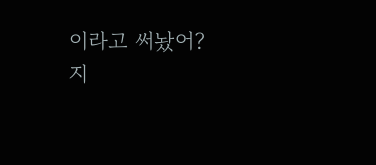이라고 써놨어?
지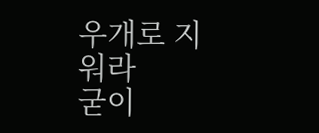우개로 지워라
굳이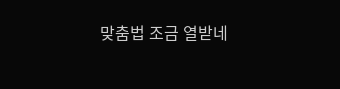맞춤법 조금 열받네